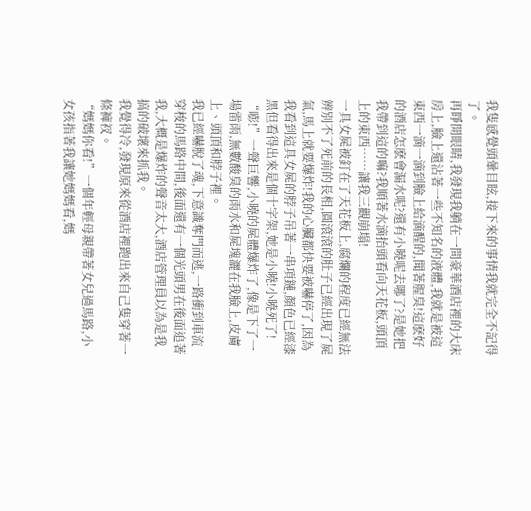我隻感覺頭暈目眩,接下來的事情我就完全不記得了。
再睜開眼睛,我發現我躺在一間豪華酒店裡的大床房上,臉上還沾著一些不知名的液體,我就是被這東西一滴一滴到臉上給滴醒的,聞著腥臭!這麽好的酒店怎麽會漏水呢?還有小曉呢去哪了?是她把我帶到這的嘛?我順著水滴抬頭看向天花板,頭頂上的東西……讓我三觀崩塌!
一具女屍被釘在了天花板上,腐爛的程度已經無法辨別不了死前的長相,圓滾滾的肚子已經出現了屍氣,馬上就要爆炸!我的心臟都快要被嚇停了,因為我看到這具女屍的脖子吊著一串項鏈,顏色已經漆黑但看得出來是個十字架,她是小曉!小曉死了!
“嘭!”一聲巨響,小曉的屍體爆炸了,像是下了一場雷雨,無數酸臭的雨水和屍塊灑在我臉上,皮膚上、頭頂和脖子裡。
我已經嚇脫了魂,下意識奪門而逃,一路衝到車流穿梭的馬路中間,後面還有一個光頭男在後面追著我,大概是爆炸的聲音太大,酒店管理員以為是我搞的破壞來抓我。
我覺得冷,發現原來從酒店裡跑出來自己隻穿著一條褲衩。
“媽媽你看!”一個年輕母親帶著女兒過馬路,小女孩指著我讓她媽媽看,媽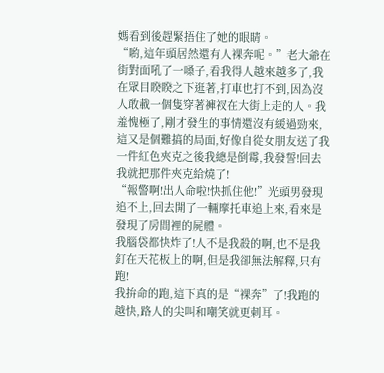媽看到後趕緊捂住了她的眼睛。
“喲,這年頭居然還有人裸奔呢。”老大爺在街對面吼了一嗓子,看我得人越來越多了,我在眾目睽睽之下逛著,打車也打不到,因為沒人敢載一個隻穿著褲衩在大街上走的人。我羞愧極了,剛才發生的事情還沒有緩過勁來,這又是個難搞的局面,好像自從女朋友送了我一件紅色夾克之後我總是倒霉,我發誓!回去我就把那件夾克給燒了!
“報警啊!出人命啦!快抓住他!”光頭男發現追不上,回去開了一輛摩托車追上來,看來是發現了房間裡的屍體。
我腦袋都快炸了!人不是我殺的啊,也不是我釘在天花板上的啊,但是我卻無法解釋,只有跑!
我拚命的跑,這下真的是“裸奔”了!我跑的越快,路人的尖叫和嘲笑就更刺耳。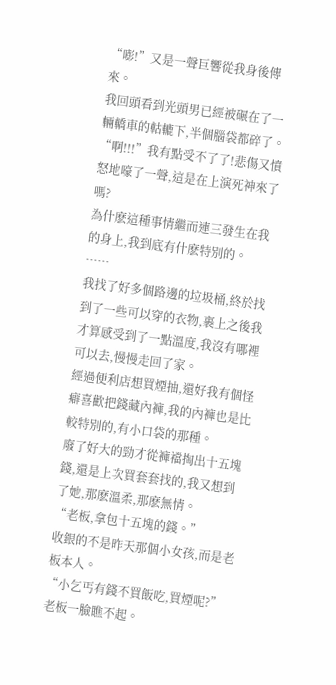“嘭!”又是一聲巨響從我身後傳來。
我回頭看到光頭男已經被碾在了一輛轎車的軲轆下,半個腦袋都碎了。
“啊!!!”我有點受不了了!悲傷又憤怒地嚎了一聲,這是在上演死神來了嗎?
為什麽這種事情繼而連三發生在我的身上,我到底有什麽特別的。
……
我找了好多個路邊的垃圾桶,終於找到了一些可以穿的衣物,裹上之後我才算感受到了一點溫度,我沒有哪裡可以去,慢慢走回了家。
經過便利店想買煙抽,還好我有個怪癖喜歡把錢藏內褲,我的內褲也是比較特別的,有小口袋的那種。
廢了好大的勁才從褲襠掏出十五塊錢,還是上次買套套找的,我又想到了她,那麽溫柔,那麽無情。
“老板,拿包十五塊的錢。”
收銀的不是昨天那個小女孩,而是老板本人。
“小乞丐有錢不買飯吃,買煙呢?”老板一臉瞧不起。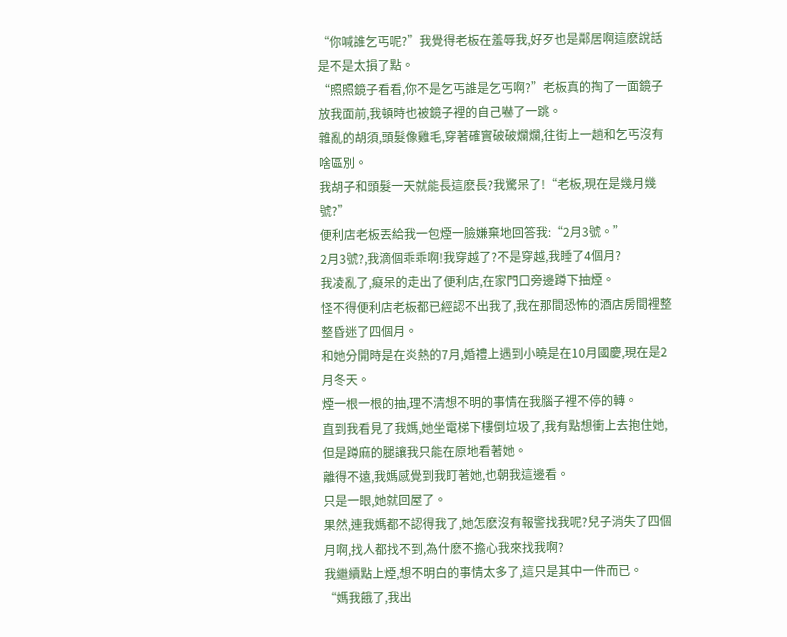“你喊誰乞丐呢?”我覺得老板在羞辱我,好歹也是鄰居啊這麽說話是不是太損了點。
“照照鏡子看看,你不是乞丐誰是乞丐啊?”老板真的掏了一面鏡子放我面前,我頓時也被鏡子裡的自己嚇了一跳。
雜亂的胡須,頭髮像雞毛,穿著確實破破爛爛,往街上一趟和乞丐沒有啥區別。
我胡子和頭髮一天就能長這麽長?我驚呆了!“老板,現在是幾月幾號?”
便利店老板丟給我一包煙一臉嫌棄地回答我:“2月3號。”
2月3號?,我滴個乖乖啊!我穿越了?不是穿越,我睡了4個月?
我凌亂了,癡呆的走出了便利店,在家門口旁邊蹲下抽煙。
怪不得便利店老板都已經認不出我了,我在那間恐怖的酒店房間裡整整昏迷了四個月。
和她分開時是在炎熱的7月,婚禮上遇到小曉是在10月國慶,現在是2月冬天。
煙一根一根的抽,理不清想不明的事情在我腦子裡不停的轉。
直到我看見了我媽,她坐電梯下樓倒垃圾了,我有點想衝上去抱住她,但是蹲麻的腿讓我只能在原地看著她。
離得不遠,我媽感覺到我盯著她,也朝我這邊看。
只是一眼,她就回屋了。
果然,連我媽都不認得我了,她怎麽沒有報警找我呢?兒子消失了四個月啊,找人都找不到,為什麽不擔心我來找我啊?
我繼續點上煙,想不明白的事情太多了,這只是其中一件而已。
“媽我餓了,我出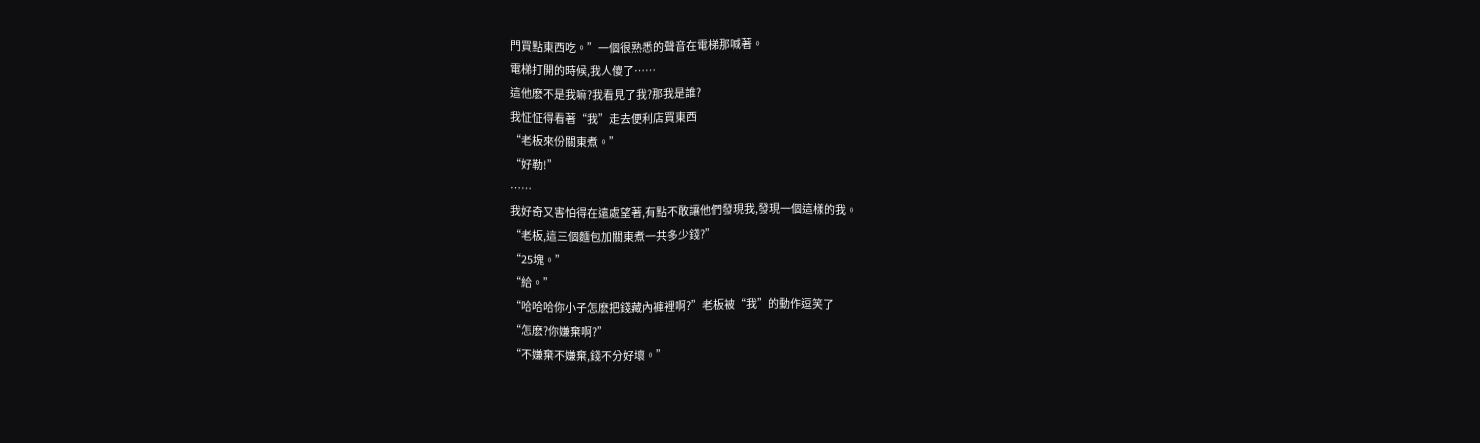門買點東西吃。”一個很熟悉的聲音在電梯那喊著。
電梯打開的時候,我人傻了……
這他麽不是我嘛?我看見了我?那我是誰?
我怔怔得看著“我”走去便利店買東西
“老板來份關東煮。”
“好勒!”
……
我好奇又害怕得在遠處望著,有點不敢讓他們發現我,發現一個這樣的我。
“老板,這三個麵包加關東煮一共多少錢?”
“25塊。”
“給。”
“哈哈哈你小子怎麽把錢藏內褲裡啊?”老板被“我”的動作逗笑了
“怎麽?你嫌棄啊?”
“不嫌棄不嫌棄,錢不分好壞。”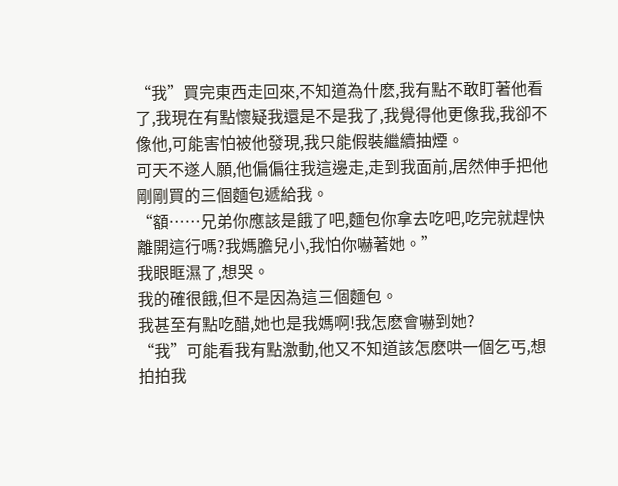“我”買完東西走回來,不知道為什麽,我有點不敢盯著他看了,我現在有點懷疑我還是不是我了,我覺得他更像我,我卻不像他,可能害怕被他發現,我只能假裝繼續抽煙。
可天不遂人願,他偏偏往我這邊走,走到我面前,居然伸手把他剛剛買的三個麵包遞給我。
“額……兄弟你應該是餓了吧,麵包你拿去吃吧,吃完就趕快離開這行嗎?我媽膽兒小,我怕你嚇著她。”
我眼眶濕了,想哭。
我的確很餓,但不是因為這三個麵包。
我甚至有點吃醋,她也是我媽啊!我怎麽會嚇到她?
“我”可能看我有點激動,他又不知道該怎麽哄一個乞丐,想拍拍我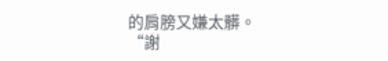的肩膀又嫌太髒。
“謝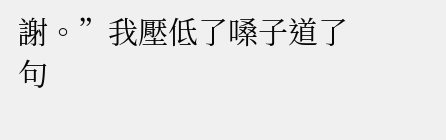謝。”我壓低了嗓子道了句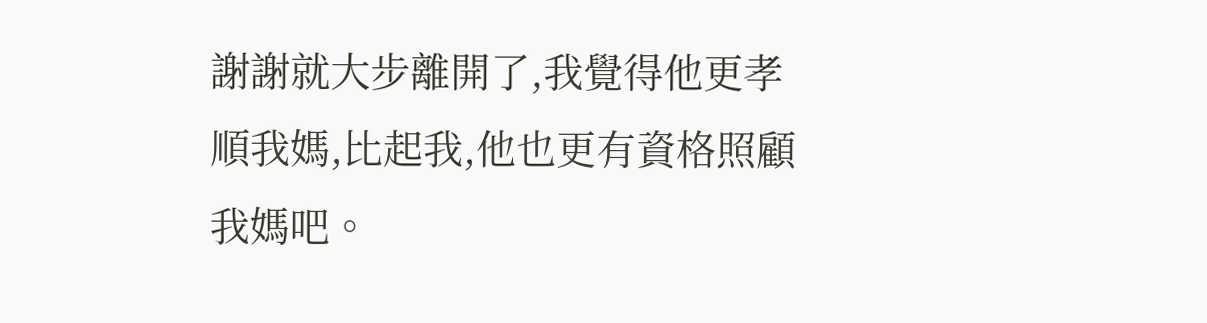謝謝就大步離開了,我覺得他更孝順我媽,比起我,他也更有資格照顧我媽吧。